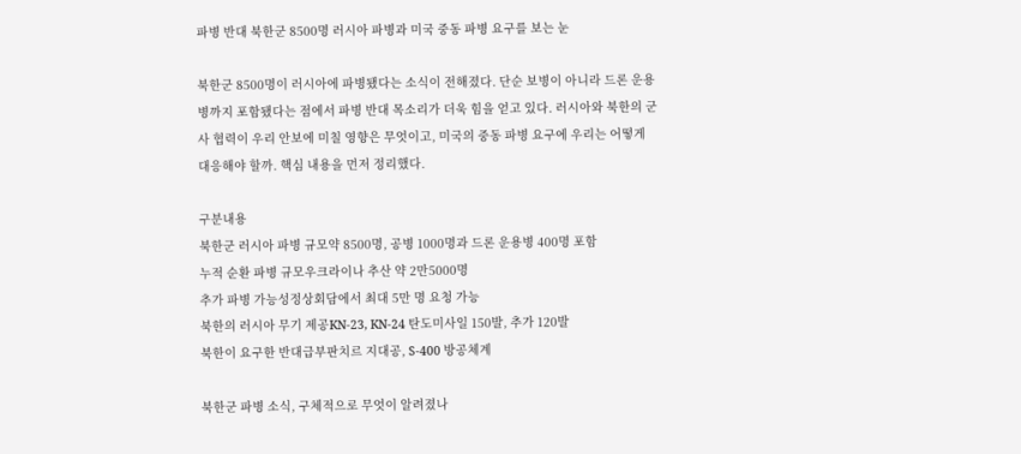파병 반대 북한군 8500명 러시아 파병과 미국 중동 파병 요구를 보는 눈

북한군 8500명이 러시아에 파병됐다는 소식이 전해졌다. 단순 보병이 아니라 드론 운용병까지 포함됐다는 점에서 파병 반대 목소리가 더욱 힘을 얻고 있다. 러시아와 북한의 군사 협력이 우리 안보에 미칠 영향은 무엇이고, 미국의 중동 파병 요구에 우리는 어떻게 대응해야 할까. 핵심 내용을 먼저 정리했다.

구분내용
북한군 러시아 파병 규모약 8500명, 공병 1000명과 드론 운용병 400명 포함
누적 순환 파병 규모우크라이나 추산 약 2만5000명
추가 파병 가능성정상회담에서 최대 5만 명 요청 가능
북한의 러시아 무기 제공KN-23, KN-24 탄도미사일 150발, 추가 120발
북한이 요구한 반대급부판치르 지대공, S-400 방공체계

북한군 파병 소식, 구체적으로 무엇이 알려졌나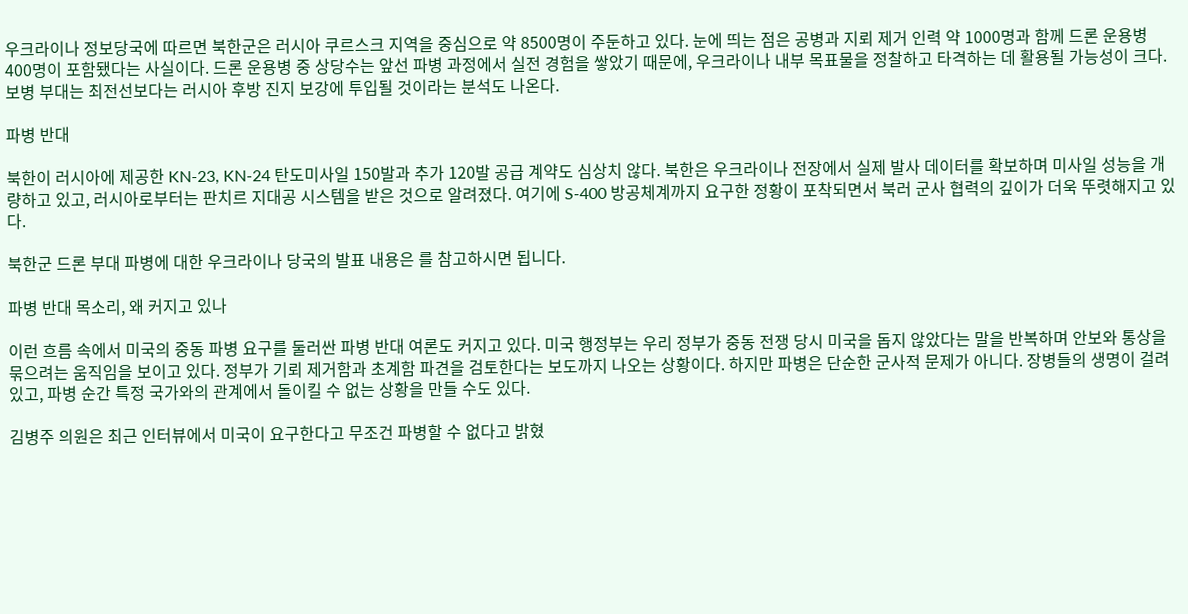우크라이나 정보당국에 따르면 북한군은 러시아 쿠르스크 지역을 중심으로 약 8500명이 주둔하고 있다. 눈에 띄는 점은 공병과 지뢰 제거 인력 약 1000명과 함께 드론 운용병 400명이 포함됐다는 사실이다. 드론 운용병 중 상당수는 앞선 파병 과정에서 실전 경험을 쌓았기 때문에, 우크라이나 내부 목표물을 정찰하고 타격하는 데 활용될 가능성이 크다. 보병 부대는 최전선보다는 러시아 후방 진지 보강에 투입될 것이라는 분석도 나온다.

파병 반대

북한이 러시아에 제공한 KN-23, KN-24 탄도미사일 150발과 추가 120발 공급 계약도 심상치 않다. 북한은 우크라이나 전장에서 실제 발사 데이터를 확보하며 미사일 성능을 개량하고 있고, 러시아로부터는 판치르 지대공 시스템을 받은 것으로 알려졌다. 여기에 S-400 방공체계까지 요구한 정황이 포착되면서 북러 군사 협력의 깊이가 더욱 뚜렷해지고 있다.

북한군 드론 부대 파병에 대한 우크라이나 당국의 발표 내용은 를 참고하시면 됩니다.

파병 반대 목소리, 왜 커지고 있나

이런 흐름 속에서 미국의 중동 파병 요구를 둘러싼 파병 반대 여론도 커지고 있다. 미국 행정부는 우리 정부가 중동 전쟁 당시 미국을 돕지 않았다는 말을 반복하며 안보와 통상을 묶으려는 움직임을 보이고 있다. 정부가 기뢰 제거함과 초계함 파견을 검토한다는 보도까지 나오는 상황이다. 하지만 파병은 단순한 군사적 문제가 아니다. 장병들의 생명이 걸려 있고, 파병 순간 특정 국가와의 관계에서 돌이킬 수 없는 상황을 만들 수도 있다.

김병주 의원은 최근 인터뷰에서 미국이 요구한다고 무조건 파병할 수 없다고 밝혔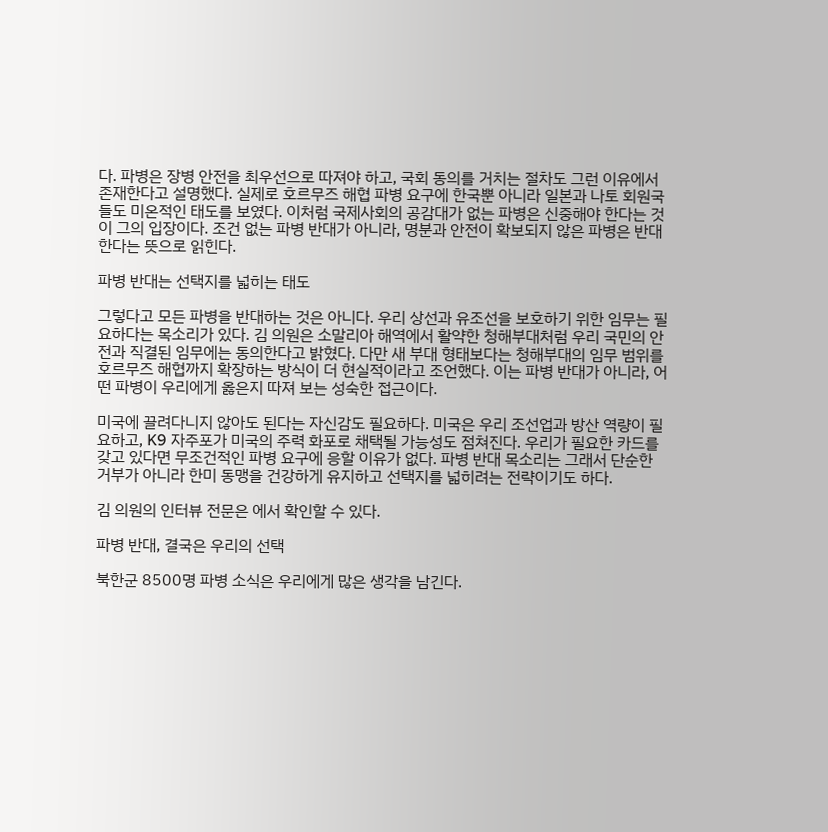다. 파병은 장병 안전을 최우선으로 따져야 하고, 국회 동의를 거치는 절차도 그런 이유에서 존재한다고 설명했다. 실제로 호르무즈 해협 파병 요구에 한국뿐 아니라 일본과 나토 회원국들도 미온적인 태도를 보였다. 이처럼 국제사회의 공감대가 없는 파병은 신중해야 한다는 것이 그의 입장이다. 조건 없는 파병 반대가 아니라, 명분과 안전이 확보되지 않은 파병은 반대한다는 뜻으로 읽힌다.

파병 반대는 선택지를 넓히는 태도

그렇다고 모든 파병을 반대하는 것은 아니다. 우리 상선과 유조선을 보호하기 위한 임무는 필요하다는 목소리가 있다. 김 의원은 소말리아 해역에서 활약한 청해부대처럼 우리 국민의 안전과 직결된 임무에는 동의한다고 밝혔다. 다만 새 부대 형태보다는 청해부대의 임무 범위를 호르무즈 해협까지 확장하는 방식이 더 현실적이라고 조언했다. 이는 파병 반대가 아니라, 어떤 파병이 우리에게 옳은지 따져 보는 성숙한 접근이다.

미국에 끌려다니지 않아도 된다는 자신감도 필요하다. 미국은 우리 조선업과 방산 역량이 필요하고, K9 자주포가 미국의 주력 화포로 채택될 가능성도 점쳐진다. 우리가 필요한 카드를 갖고 있다면 무조건적인 파병 요구에 응할 이유가 없다. 파병 반대 목소리는 그래서 단순한 거부가 아니라 한미 동맹을 건강하게 유지하고 선택지를 넓히려는 전략이기도 하다.

김 의원의 인터뷰 전문은 에서 확인할 수 있다.

파병 반대, 결국은 우리의 선택

북한군 8500명 파병 소식은 우리에게 많은 생각을 남긴다.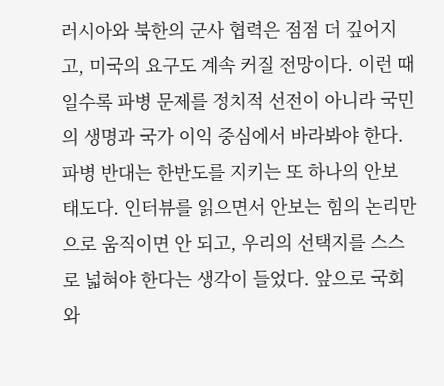러시아와 북한의 군사 협력은 점점 더 깊어지고, 미국의 요구도 계속 커질 전망이다. 이런 때일수록 파병 문제를 정치적 선전이 아니라 국민의 생명과 국가 이익 중심에서 바라봐야 한다. 파병 반대는 한반도를 지키는 또 하나의 안보 태도다. 인터뷰를 읽으면서 안보는 힘의 논리만으로 움직이면 안 되고, 우리의 선택지를 스스로 넓혀야 한다는 생각이 들었다. 앞으로 국회와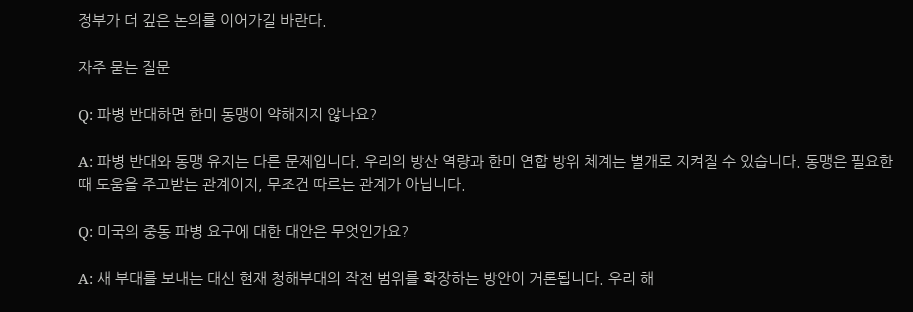정부가 더 깊은 논의를 이어가길 바란다.

자주 묻는 질문

Q: 파병 반대하면 한미 동맹이 약해지지 않나요?

A: 파병 반대와 동맹 유지는 다른 문제입니다. 우리의 방산 역량과 한미 연합 방위 체계는 별개로 지켜질 수 있습니다. 동맹은 필요한 때 도움을 주고받는 관계이지, 무조건 따르는 관계가 아닙니다.

Q: 미국의 중동 파병 요구에 대한 대안은 무엇인가요?

A: 새 부대를 보내는 대신 현재 청해부대의 작전 범위를 확장하는 방안이 거론됩니다. 우리 해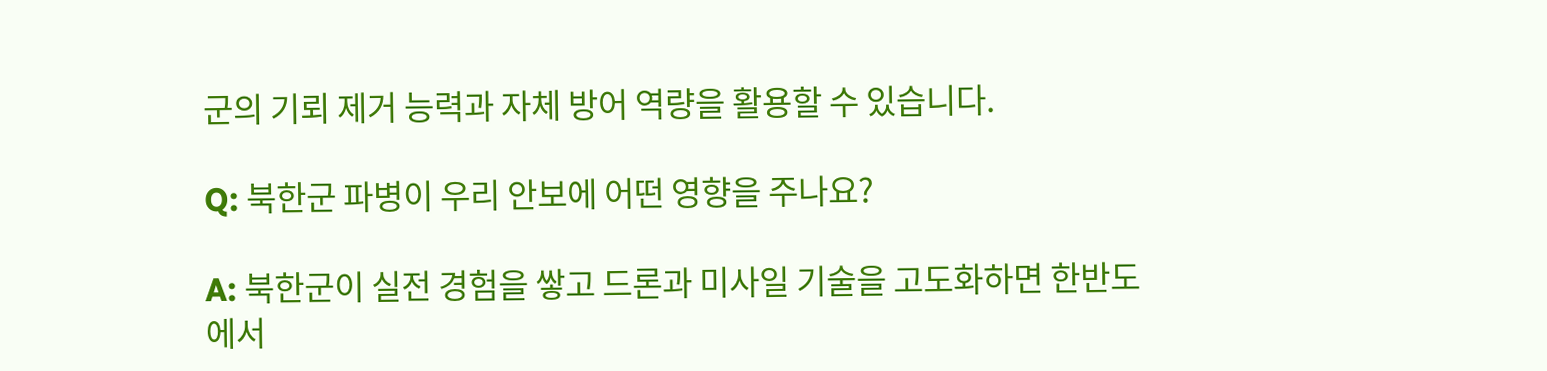군의 기뢰 제거 능력과 자체 방어 역량을 활용할 수 있습니다.

Q: 북한군 파병이 우리 안보에 어떤 영향을 주나요?

A: 북한군이 실전 경험을 쌓고 드론과 미사일 기술을 고도화하면 한반도에서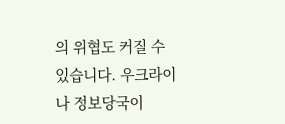의 위협도 커질 수 있습니다. 우크라이나 정보당국이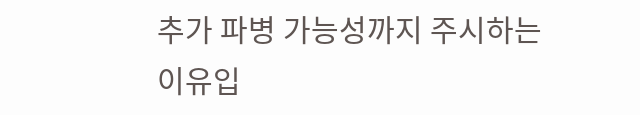추가 파병 가능성까지 주시하는 이유입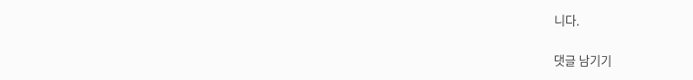니다.

댓글 남기기